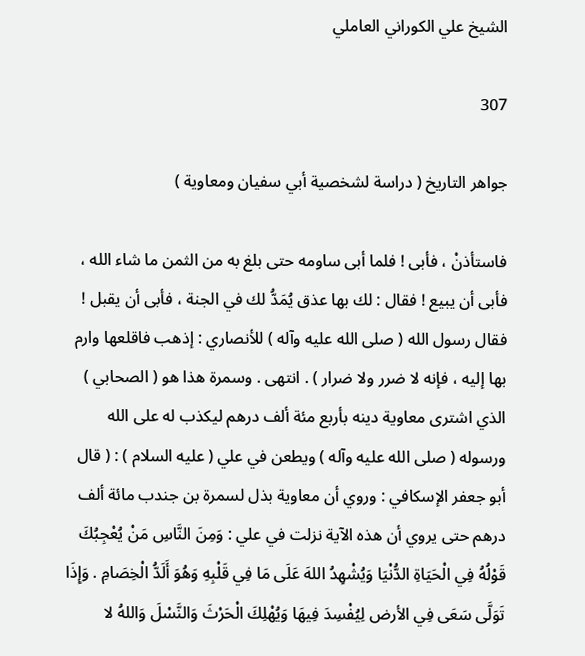الشيخ علي الكوراني العاملي

307

جواهر التاريخ ( دراسة لشخصية أبي سفيان ومعاوية )

فاستأذنْ ، فأبى ! فلما أبى ساومه حتى بلغ به من الثمن ما شاء الله ، فأبى أن يبيع ! فقال : لك بها عذق يُمَدُّ لك في الجنة ، فأبى أن يقبل ! فقال رسول الله ( صلى الله عليه وآله ) للأنصاري : إذهب فاقلعها وارم بها إليه ، فإنه لا ضرر ولا ضرار ) . انتهى . وسمرة هذا هو ( الصحابي ) الذي اشترى معاوية دينه بأربع مئة ألف درهم ليكذب له على الله ورسوله ( صلى الله عليه وآله ) ويطعن في علي ( عليه السلام ) : ( قال أبو جعفر الإسكافي : وروي أن معاوية بذل لسمرة بن جندب مائة ألف درهم حتى يروي أن هذه الآية نزلت في علي : وَمِنَ النَّاسِ مَنْ يُعْجِبُكَ قَوْلُهُ فِي الْحَيَاةِ الدُّنْيَا وَيُشْهِدُ اللهَ عَلَى مَا فِي قَلْبِهِ وَهُوَ أَلَدُّ الْخِصَامِ . وَإِذَا تَوَلَّى سَعَى فِي الأرض لِيُفْسِدَ فِيهَا وَيُهْلِكَ الْحَرْثَ وَالنَّسْلَ وَاللهُ لا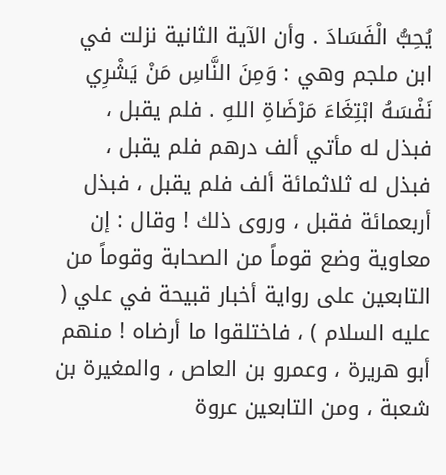يُحِبُّ الْفَسَادَ . وأن الآية الثانية نزلت في ابن ملجم وهي : وَمِنَ النَّاسِ مَنْ يَشْرِي نَفْسَهُ ابْتِغَاءَ مَرْضَاةِ اللهِ . فلم يقبل ، فبذل له مأتي ألف درهم فلم يقبل ، فبذل له ثلاثمائة ألف فلم يقبل ، فبذل أربعمائة فقبل ، وروى ذلك ! وقال : إن معاوية وضع قوماً من الصحابة وقوماً من التابعين على رواية أخبار قبيحة في علي ( عليه السلام ) ، فاختلقوا ما أرضاه ! منهم أبو هريرة ، وعمرو بن العاص ، والمغيرة بن شعبة ، ومن التابعين عروة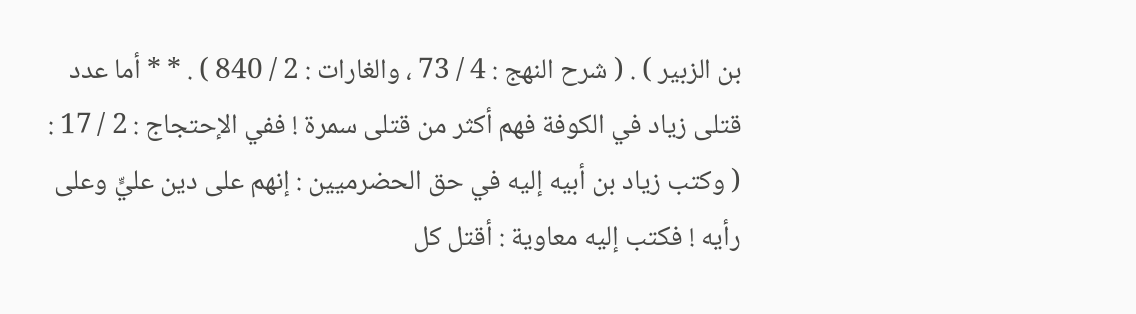بن الزبير ) . ( شرح النهج : 4 / 73 ، والغارات : 2 / 840 ) . * * أما عدد قتلى زياد في الكوفة فهم أكثر من قتلى سمرة ! ففي الإحتجاج : 2 / 17 : ( وكتب زياد بن أبيه إليه في حق الحضرميين : إنهم على دين عليٍّ وعلى رأيه ! فكتب إليه معاوية : أقتل كل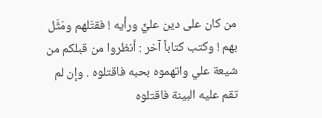من كان على دين عليٍّ ورأيه ! فقتَلهم ومَثَّل بهم ! وكتب كتاباً آخر : أنظروا من قبلكم من شيعة علي واتهموه بحبه فاقتلوه . وإن لم تقم عليه البينة فاقتلوه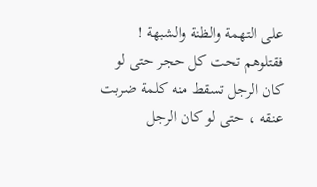على التهمة والظنة والشبهة ! فقتلوهم تحت كل حجر حتى لو كان الرجل تسقط منه كلمة ضربت عنقه ، حتى لو كان الرجل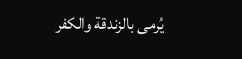يُرمى بالزندقة والكفر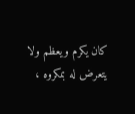كان يكرم ويعظم ولا يتعرض له بمكروه ،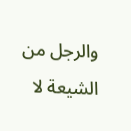والرجل من الشيعة لا